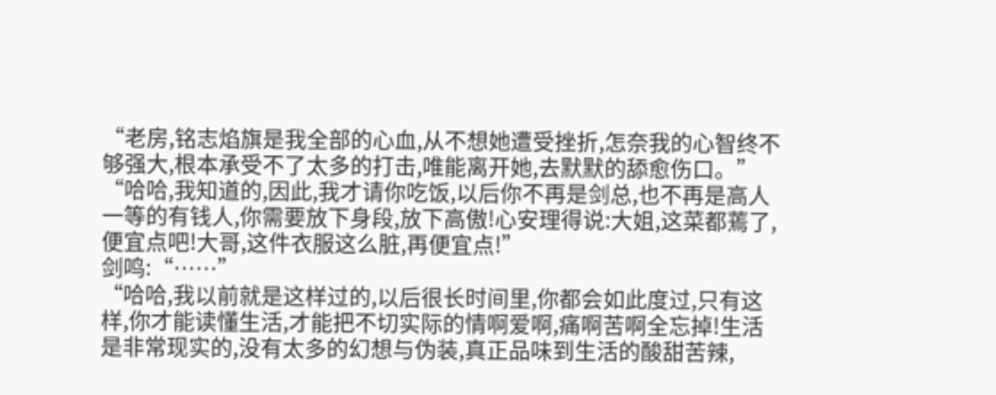“老房,铭志焰旗是我全部的心血,从不想她遭受挫折,怎奈我的心智终不够强大,根本承受不了太多的打击,唯能离开她,去默默的舔愈伤口。”
“哈哈,我知道的,因此,我才请你吃饭,以后你不再是剑总,也不再是高人一等的有钱人,你需要放下身段,放下高傲!心安理得说:大姐,这菜都蔫了,便宜点吧!大哥,这件衣服这么脏,再便宜点!”
剑鸣:“……”
“哈哈,我以前就是这样过的,以后很长时间里,你都会如此度过,只有这样,你才能读懂生活,才能把不切实际的情啊爱啊,痛啊苦啊全忘掉!生活是非常现实的,没有太多的幻想与伪装,真正品味到生活的酸甜苦辣,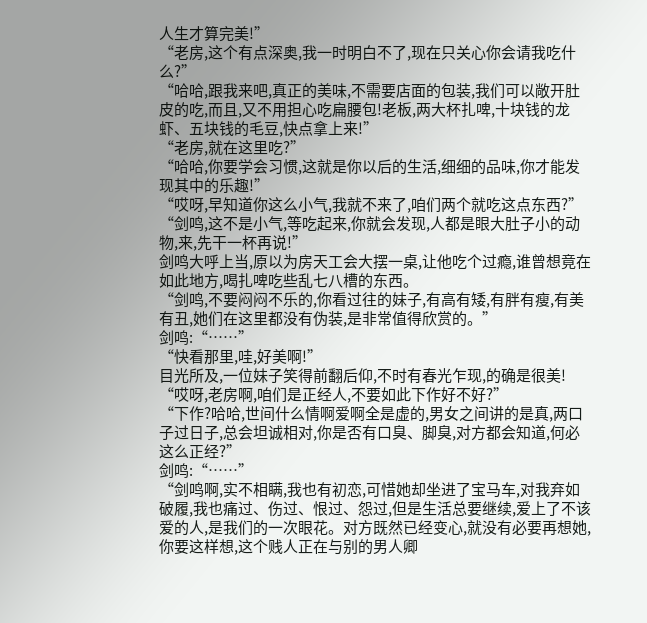人生才算完美!”
“老房,这个有点深奥,我一时明白不了,现在只关心你会请我吃什么?”
“哈哈,跟我来吧,真正的美味,不需要店面的包装,我们可以敞开肚皮的吃,而且,又不用担心吃扁腰包!老板,两大杯扎啤,十块钱的龙虾、五块钱的毛豆,快点拿上来!”
“老房,就在这里吃?”
“哈哈,你要学会习惯,这就是你以后的生活,细细的品味,你才能发现其中的乐趣!”
“哎呀,早知道你这么小气,我就不来了,咱们两个就吃这点东西?”
“剑鸣,这不是小气,等吃起来,你就会发现,人都是眼大肚子小的动物,来,先干一杯再说!”
剑鸣大呼上当,原以为房天工会大摆一桌,让他吃个过瘾,谁曾想竟在如此地方,喝扎啤吃些乱七八槽的东西。
“剑鸣,不要闷闷不乐的,你看过往的妹子,有高有矮,有胖有瘦,有美有丑,她们在这里都没有伪装,是非常值得欣赏的。”
剑鸣:“……”
“快看那里,哇,好美啊!”
目光所及,一位妹子笑得前翻后仰,不时有春光乍现,的确是很美!
“哎呀,老房啊,咱们是正经人,不要如此下作好不好?”
“下作?哈哈,世间什么情啊爱啊全是虚的,男女之间讲的是真,两口子过日子,总会坦诚相对,你是否有口臭、脚臭,对方都会知道,何必这么正经?”
剑鸣:“……”
“剑鸣啊,实不相瞒,我也有初恋,可惜她却坐进了宝马车,对我弃如破履,我也痛过、伤过、恨过、怨过,但是生活总要继续,爱上了不该爱的人,是我们的一次眼花。对方既然已经变心,就没有必要再想她,你要这样想,这个贱人正在与别的男人卿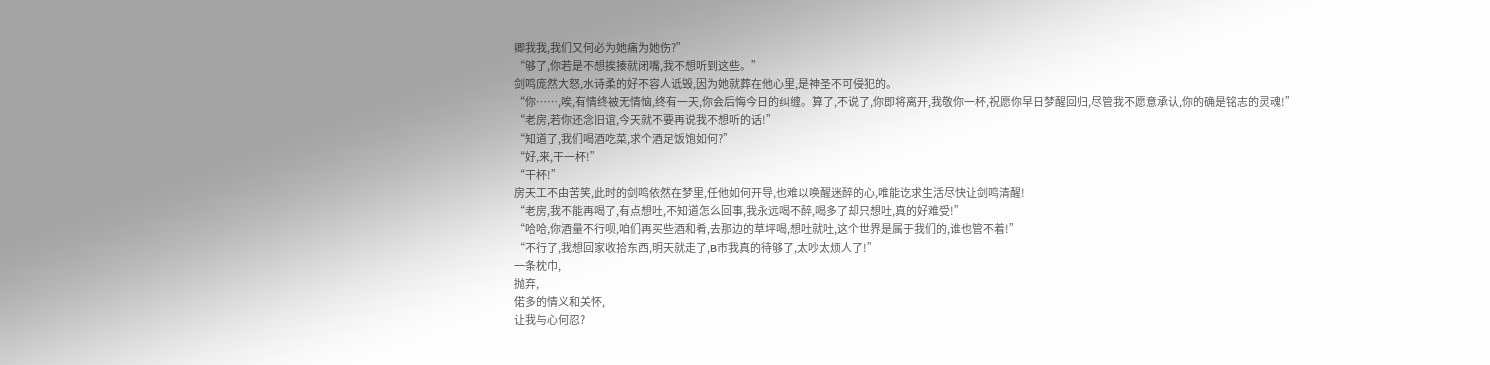卿我我,我们又何必为她痛为她伤?”
“够了,你若是不想挨揍就闭嘴,我不想听到这些。”
剑鸣庞然大怒,水诗柔的好不容人诋毁,因为她就葬在他心里,是神圣不可侵犯的。
“你……,唉,有情终被无情恼,终有一天,你会后悔今日的纠缠。算了,不说了,你即将离开,我敬你一杯,祝愿你早日梦醒回归,尽管我不愿意承认,你的确是铭志的灵魂!”
“老房,若你还念旧谊,今天就不要再说我不想听的话!”
“知道了,我们喝酒吃菜,求个酒足饭饱如何?”
“好,来,干一杯!”
“干杯!”
房天工不由苦笑,此时的剑鸣依然在梦里,任他如何开导,也难以唤醒迷醉的心,唯能讫求生活尽快让剑鸣清醒!
“老房,我不能再喝了,有点想吐,不知道怎么回事,我永远喝不醉,喝多了却只想吐,真的好难受!”
“哈哈,你酒量不行呗,咱们再买些酒和肴,去那边的草坪喝,想吐就吐,这个世界是属于我们的,谁也管不着!”
“不行了,我想回家收拾东西,明天就走了,B市我真的待够了,太吵太烦人了!”
一条枕巾,
抛弃,
偌多的情义和关怀,
让我与心何忍?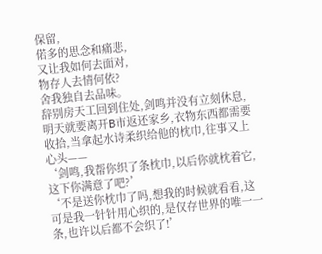保留,
偌多的思念和痛悲,
又让我如何去面对,
物存人去情何依?
舍我独自去品味。
辞别房天工回到住处,剑鸣并没有立刻休息,明天就要离开B市返还家乡,衣物东西都需要收拾,当拿起水诗柔织给他的枕巾,往事又上心头——
‘剑鸣,我帮你织了条枕巾,以后你就枕着它,这下你满意了吧?’
‘不是送你枕巾了吗,想我的时候就看看,这可是我一针针用心织的,是仅存世界的唯一一条,也许以后都不会织了!’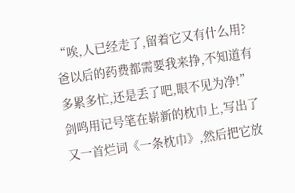“唉,人已经走了,留着它又有什么用?爸以后的药费都需要我来挣,不知道有多累多忙,还是丢了吧,眼不见为净!”
剑鸣用记号笔在崭新的枕巾上,写出了又一首烂词《一条枕巾》,然后把它放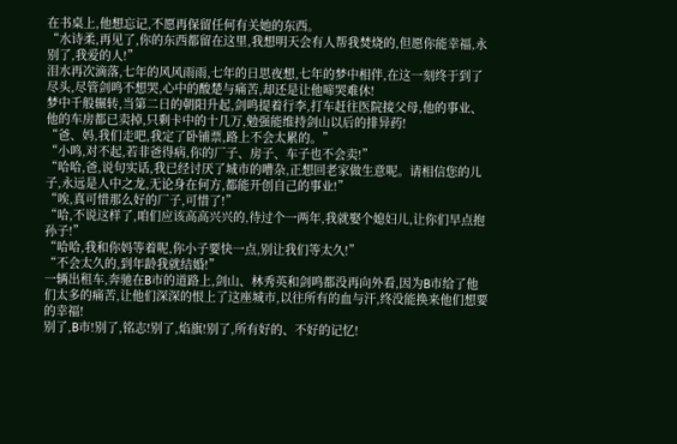在书桌上,他想忘记,不愿再保留任何有关她的东西。
“水诗柔,再见了,你的东西都留在这里,我想明天会有人帮我焚烧的,但愿你能幸福,永别了,我爱的人!”
泪水再次滴落,七年的风风雨雨,七年的日思夜想,七年的梦中相伴,在这一刻终于到了尽头,尽管剑鸣不想哭,心中的酸楚与痛苦,却还是让他啼哭难休!
梦中千般辗转,当第二日的朝阳升起,剑鸣提着行李,打车赶往医院接父母,他的事业、他的车房都已卖掉,只剩卡中的十几万,勉强能维持剑山以后的排异药!
“爸、妈,我们走吧,我定了卧铺票,路上不会太累的。”
“小鸣,对不起,若非爸得病,你的厂子、房子、车子也不会卖!”
“哈哈,爸,说句实话,我已经讨厌了城市的嘈杂,正想回老家做生意呢。请相信您的儿子,永远是人中之龙,无论身在何方,都能开创自己的事业!”
“唉,真可惜那么好的厂子,可惜了!”
“哈,不说这样了,咱们应该高高兴兴的,待过个一两年,我就娶个媳妇儿,让你们早点抱孙子!”
“哈哈,我和你妈等着呢,你小子要快一点,别让我们等太久!”
“不会太久的,到年龄我就结婚!”
一辆出租车,奔驰在B市的道路上,剑山、林秀英和剑鸣都没再向外看,因为B市给了他们太多的痛苦,让他们深深的恨上了这座城市,以往所有的血与汗,终没能换来他们想要的幸福!
别了,B市!别了,铭志!别了,焰旗!别了,所有好的、不好的记忆!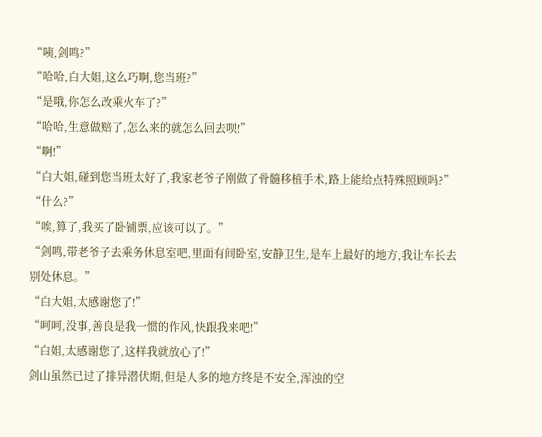“咦,剑鸣?”
“哈哈,白大姐,这么巧啊,您当班?”
“是哦,你怎么改乘火车了?”
“哈哈,生意做赔了,怎么来的就怎么回去呗!”
“啊!”
“白大姐,碰到您当班太好了,我家老爷子刚做了骨髓移植手术,路上能给点特殊照顾吗?”
“什么?”
“唉,算了,我买了卧铺票,应该可以了。”
“剑鸣,带老爷子去乘务休息室吧,里面有间卧室,安静卫生,是车上最好的地方,我让车长去别处休息。”
“白大姐,太感谢您了!”
“呵呵,没事,善良是我一惯的作风,快跟我来吧!”
“白姐,太感谢您了,这样我就放心了!”
剑山虽然已过了排异潜伏期,但是人多的地方终是不安全,浑浊的空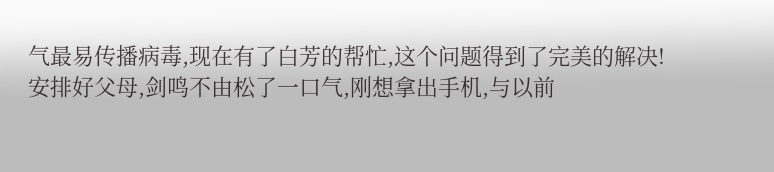气最易传播病毒,现在有了白芳的帮忙,这个问题得到了完美的解决!
安排好父母,剑鸣不由松了一口气,刚想拿出手机,与以前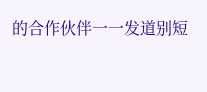的合作伙伴一一发道别短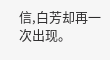信,白芳却再一次出现。